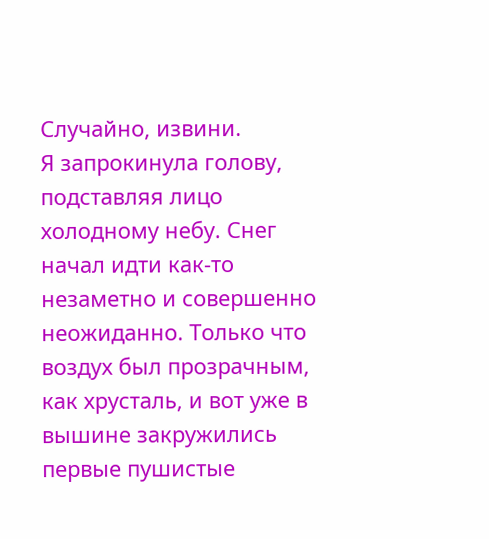Случайно, извини.
Я запрокинула голову, подставляя лицо холодному небу. Снег начал идти как-то незаметно и совершенно неожиданно. Только что воздух был прозрачным, как хрусталь, и вот уже в вышине закружились первые пушистые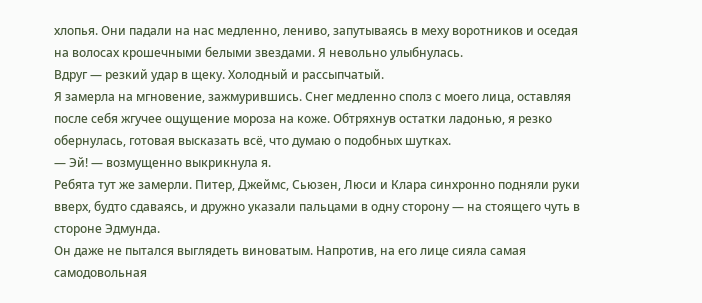хлопья. Они падали на нас медленно, лениво, запутываясь в меху воротников и оседая на волосах крошечными белыми звездами. Я невольно улыбнулась.
Вдруг — резкий удар в щеку. Холодный и рассыпчатый.
Я замерла на мгновение, зажмурившись. Снег медленно сполз с моего лица, оставляя после себя жгучее ощущение мороза на коже. Обтряхнув остатки ладонью, я резко обернулась, готовая высказать всё, что думаю о подобных шутках.
— Эй! — возмущенно выкрикнула я.
Ребята тут же замерли. Питер, Джеймс, Сьюзен, Люси и Клара синхронно подняли руки вверх, будто сдаваясь, и дружно указали пальцами в одну сторону — на стоящего чуть в стороне Эдмунда.
Он даже не пытался выглядеть виноватым. Напротив, на его лице сияла самая самодовольная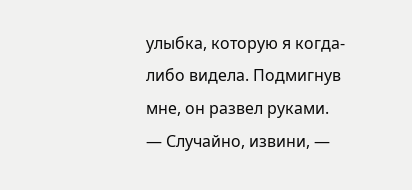улыбка, которую я когда-либо видела. Подмигнув мне, он развел руками.
— Случайно, извини, —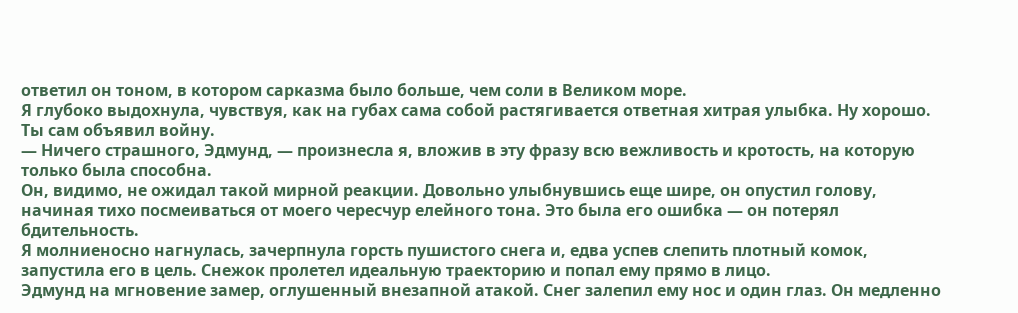ответил он тоном, в котором сарказма было больше, чем соли в Великом море.
Я глубоко выдохнула, чувствуя, как на губах сама собой растягивается ответная хитрая улыбка. Ну хорошо. Ты сам объявил войну.
— Ничего страшного, Эдмунд, — произнесла я, вложив в эту фразу всю вежливость и кротость, на которую только была способна.
Он, видимо, не ожидал такой мирной реакции. Довольно улыбнувшись еще шире, он опустил голову, начиная тихо посмеиваться от моего чересчур елейного тона. Это была его ошибка — он потерял бдительность.
Я молниеносно нагнулась, зачерпнула горсть пушистого снега и, едва успев слепить плотный комок, запустила его в цель. Снежок пролетел идеальную траекторию и попал ему прямо в лицо.
Эдмунд на мгновение замер, оглушенный внезапной атакой. Снег залепил ему нос и один глаз. Он медленно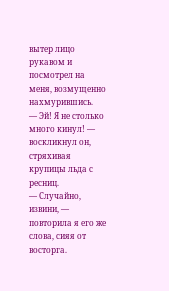вытер лицо рукавом и посмотрел на меня, возмущенно нахмурившись.
— Эй! Я не столько много кинул! — воскликнул он, стряхивая крупицы льда с ресниц.
— Случайно, извини, — повторила я его же слова, сияя от восторга.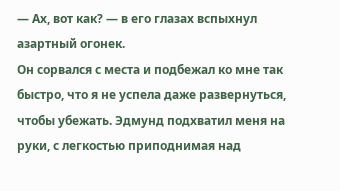— Ах, вот как? — в его глазах вспыхнул азартный огонек.
Он сорвался с места и подбежал ко мне так быстро, что я не успела даже развернуться, чтобы убежать. Эдмунд подхватил меня на руки, с легкостью приподнимая над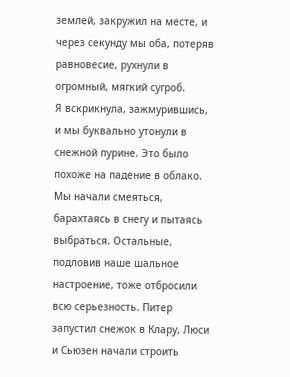землей, закружил на месте, и через секунду мы оба, потеряв равновесие, рухнули в огромный, мягкий сугроб.
Я вскрикнула, зажмурившись, и мы буквально утонули в снежной пурине. Это было похоже на падение в облако. Мы начали смеяться, барахтаясь в снегу и пытаясь выбраться. Остальные, подловив наше шальное настроение, тоже отбросили всю серьезность. Питер запустил снежок в Клару, Люси и Сьюзен начали строить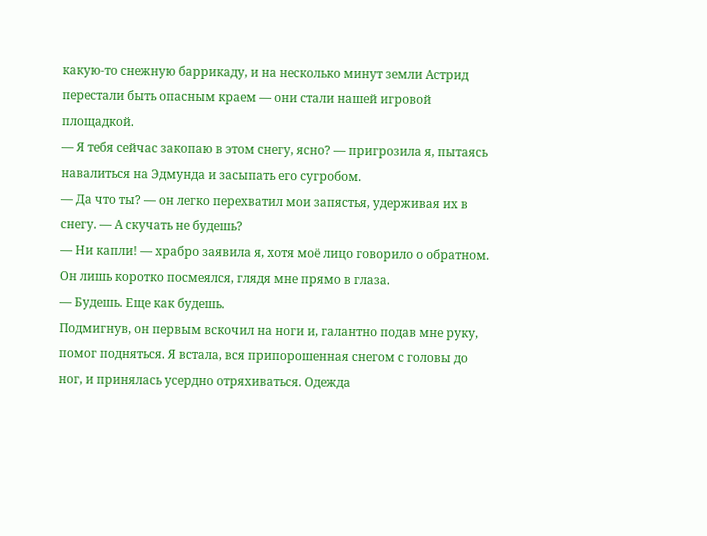какую-то снежную баррикаду, и на несколько минут земли Астрид перестали быть опасным краем — они стали нашей игровой площадкой.
— Я тебя сейчас закопаю в этом снегу, ясно? — пригрозила я, пытаясь навалиться на Эдмунда и засыпать его сугробом.
— Да что ты? — он легко перехватил мои запястья, удерживая их в снегу. — А скучать не будешь?
— Ни капли! — храбро заявила я, хотя моё лицо говорило о обратном.
Он лишь коротко посмеялся, глядя мне прямо в глаза.
— Будешь. Еще как будешь.
Подмигнув, он первым вскочил на ноги и, галантно подав мне руку, помог подняться. Я встала, вся припорошенная снегом с головы до ног, и принялась усердно отряхиваться. Одежда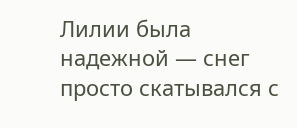Лилии была надежной — снег просто скатывался с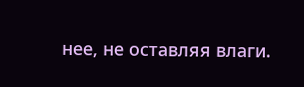нее, не оставляя влаги.